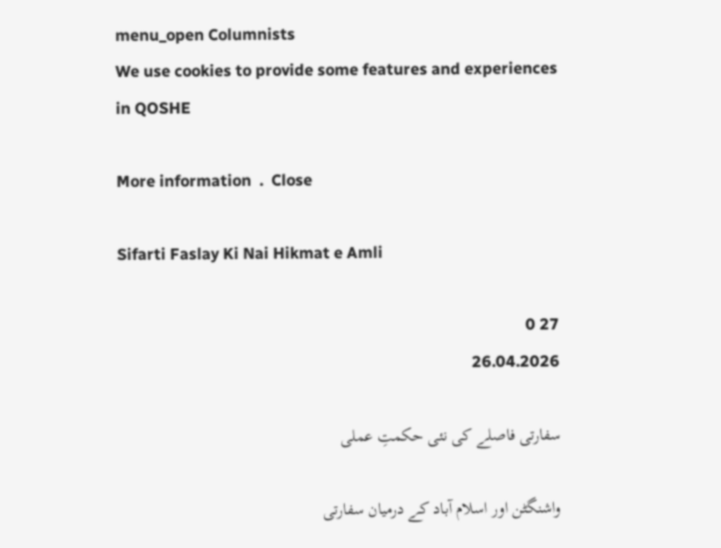menu_open Columnists
We use cookies to provide some features and experiences in QOSHE

More information  .  Close

Sifarti Faslay Ki Nai Hikmat e Amli

27 0
26.04.2026

سفارتی فاصلے کی نئی حکمتِ عملی

واشنگٹن اور اسلام آباد کے درمیان سفارتی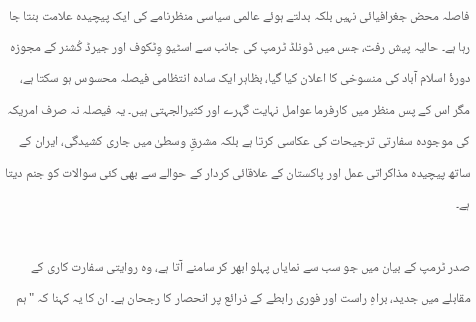فاصلہ محض جغرافیائی نہیں بلکہ بدلتے ہوئے عالمی سیاسی منظرنامے کی ایک پیچیدہ علامت بنتا جا رہا ہے۔ حالیہ پیش رفت، جس میں ڈونلڈ ٹرمپ کی جانب سے اسٹیو وِٹکوف اور جیرڈ کُشنر کے مجوزہ دورۂ اسلام آباد کی منسوخی کا اعلان کیا گیا، بظاہر ایک سادہ انتظامی فیصلہ محسوس ہو سکتا ہے، مگر اس کے پس منظر میں کارفرما عوامل نہایت گہرے اور کثیرالجہتی ہیں۔ یہ فیصلہ نہ صرف امریکہ کی موجودہ سفارتی ترجیحات کی عکاسی کرتا ہے بلکہ مشرقِ وسطیٰ میں جاری کشیدگی، ایران کے ساتھ پیچیدہ مذاکراتی عمل اور پاکستان کے علاقائی کردار کے حوالے سے بھی کئی سوالات کو جنم دیتا ہے۔

صدر ٹرمپ کے بیان میں جو سب سے نمایاں پہلو ابھر کر سامنے آتا ہے، وہ روایتی سفارت کاری کے مقابلے میں جدید، براہِ راست اور فوری رابطے کے ذرائع پر انحصار کا رجحان ہے۔ ان کا یہ کہنا کہ "ہم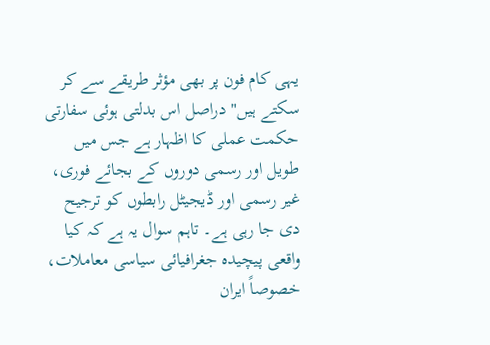یہی کام فون پر بھی مؤثر طریقے سے کر سکتے ہیں" دراصل اس بدلتی ہوئی سفارتی حکمت عملی کا اظہار ہے جس میں طویل اور رسمی دوروں کے بجائے فوری، غیر رسمی اور ڈیجیٹل رابطوں کو ترجیح دی جا رہی ہے۔ تاہم سوال یہ ہے کہ کیا واقعی پیچیدہ جغرافیائی سیاسی معاملات، خصوصاً ایران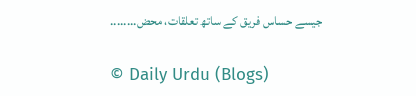جیسے حساس فریق کے ساتھ تعلقات، محض........

© Daily Urdu (Blogs)